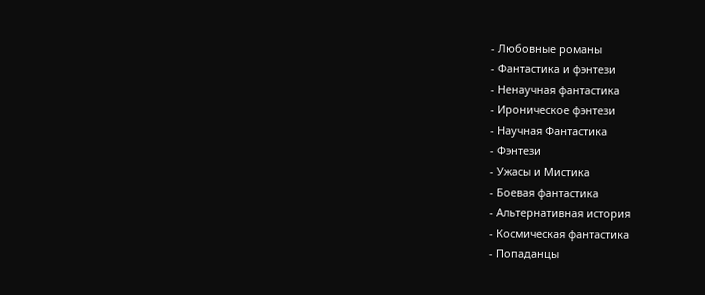- Любовные романы
- Фантастика и фэнтези
- Ненаучная фантастика
- Ироническое фэнтези
- Научная Фантастика
- Фэнтези
- Ужасы и Мистика
- Боевая фантастика
- Альтернативная история
- Космическая фантастика
- Попаданцы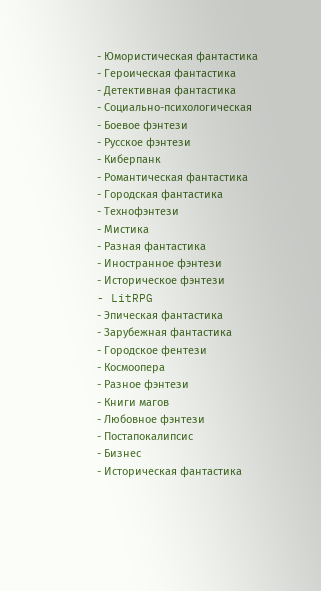- Юмористическая фантастика
- Героическая фантастика
- Детективная фантастика
- Социально-психологическая
- Боевое фэнтези
- Русское фэнтези
- Киберпанк
- Романтическая фантастика
- Городская фантастика
- Технофэнтези
- Мистика
- Разная фантастика
- Иностранное фэнтези
- Историческое фэнтези
- LitRPG
- Эпическая фантастика
- Зарубежная фантастика
- Городское фентези
- Космоопера
- Разное фэнтези
- Книги магов
- Любовное фэнтези
- Постапокалипсис
- Бизнес
- Историческая фантастика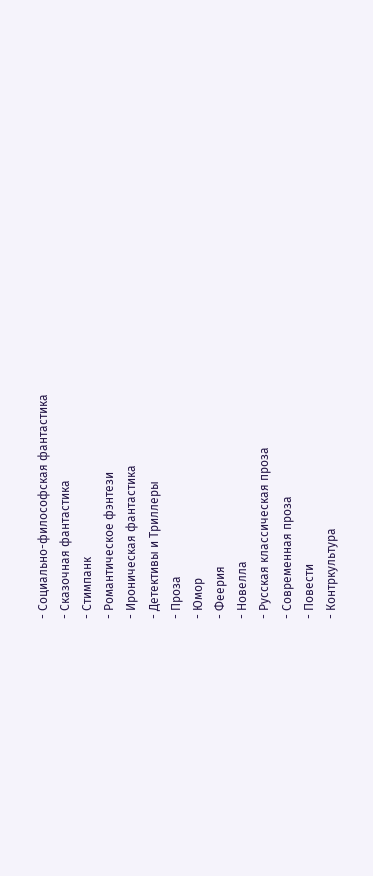- Социально-философская фантастика
- Сказочная фантастика
- Стимпанк
- Романтическое фэнтези
- Ироническая фантастика
- Детективы и Триллеры
- Проза
- Юмор
- Феерия
- Новелла
- Русская классическая проза
- Современная проза
- Повести
- Контркультура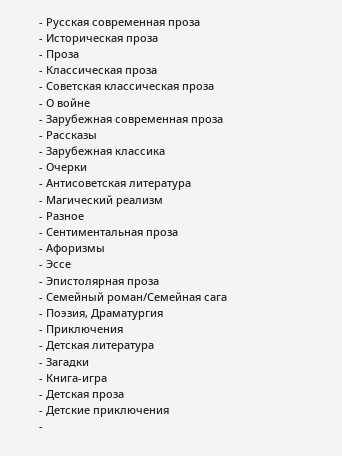- Русская современная проза
- Историческая проза
- Проза
- Классическая проза
- Советская классическая проза
- О войне
- Зарубежная современная проза
- Рассказы
- Зарубежная классика
- Очерки
- Антисоветская литература
- Магический реализм
- Разное
- Сентиментальная проза
- Афоризмы
- Эссе
- Эпистолярная проза
- Семейный роман/Семейная сага
- Поэзия, Драматургия
- Приключения
- Детская литература
- Загадки
- Книга-игра
- Детская проза
- Детские приключения
-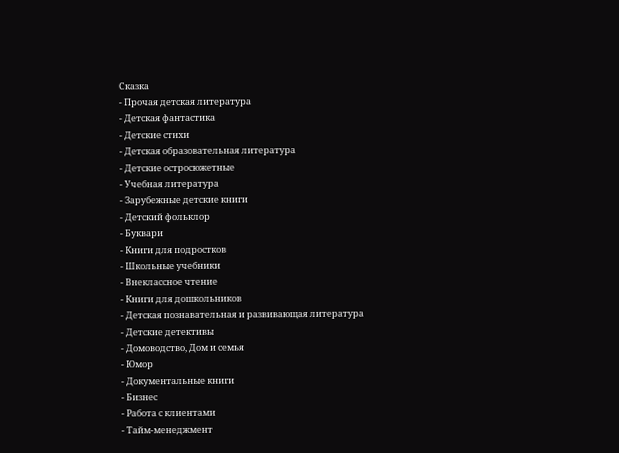Сказка
- Прочая детская литература
- Детская фантастика
- Детские стихи
- Детская образовательная литература
- Детские остросюжетные
- Учебная литература
- Зарубежные детские книги
- Детский фольклор
- Буквари
- Книги для подростков
- Школьные учебники
- Внеклассное чтение
- Книги для дошкольников
- Детская познавательная и развивающая литература
- Детские детективы
- Домоводство, Дом и семья
- Юмор
- Документальные книги
- Бизнес
- Работа с клиентами
- Тайм-менеджмент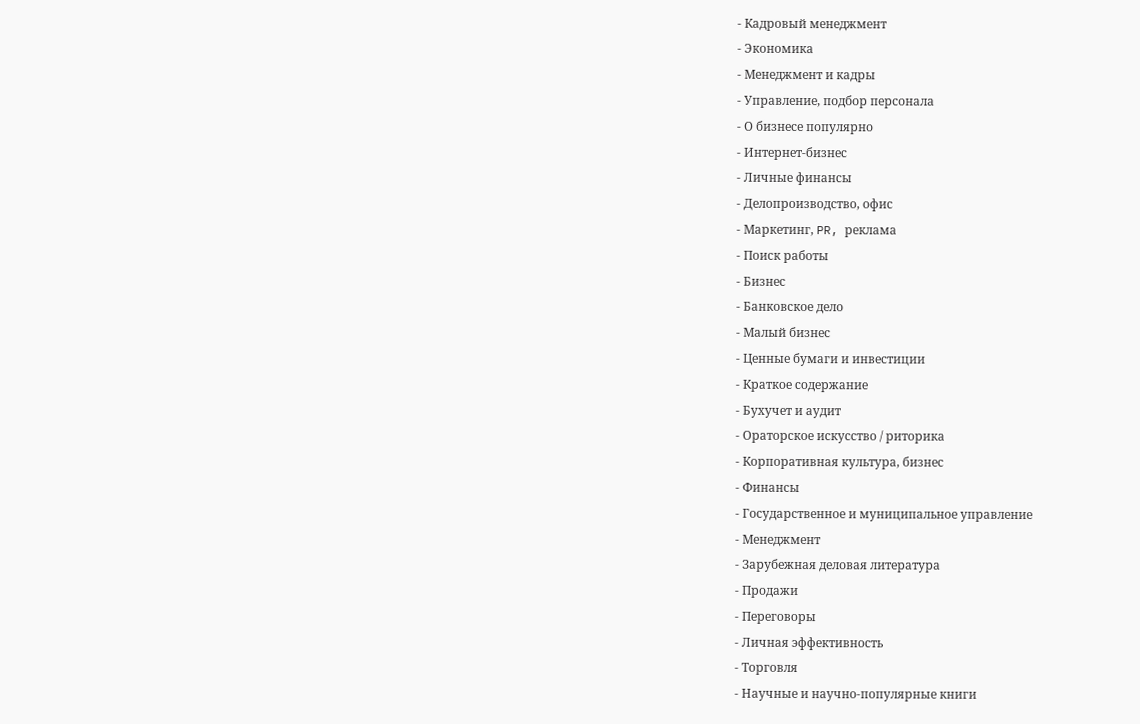- Кадровый менеджмент
- Экономика
- Менеджмент и кадры
- Управление, подбор персонала
- О бизнесе популярно
- Интернет-бизнес
- Личные финансы
- Делопроизводство, офис
- Маркетинг, PR, реклама
- Поиск работы
- Бизнес
- Банковское дело
- Малый бизнес
- Ценные бумаги и инвестиции
- Краткое содержание
- Бухучет и аудит
- Ораторское искусство / риторика
- Корпоративная культура, бизнес
- Финансы
- Государственное и муниципальное управление
- Менеджмент
- Зарубежная деловая литература
- Продажи
- Переговоры
- Личная эффективность
- Торговля
- Научные и научно-популярные книги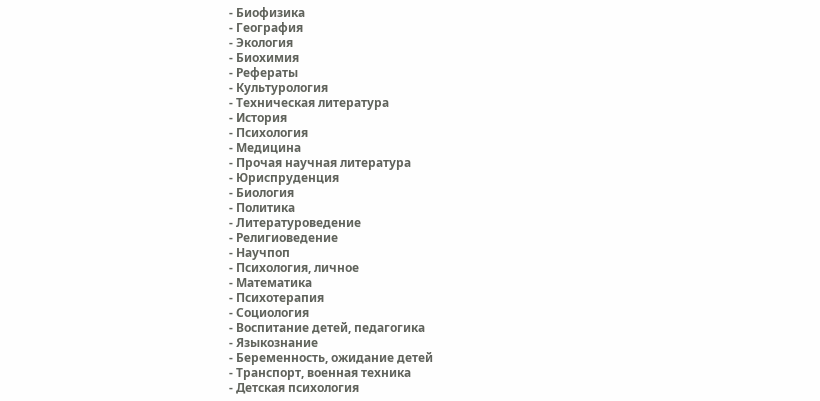- Биофизика
- География
- Экология
- Биохимия
- Рефераты
- Культурология
- Техническая литература
- История
- Психология
- Медицина
- Прочая научная литература
- Юриспруденция
- Биология
- Политика
- Литературоведение
- Религиоведение
- Научпоп
- Психология, личное
- Математика
- Психотерапия
- Социология
- Воспитание детей, педагогика
- Языкознание
- Беременность, ожидание детей
- Транспорт, военная техника
- Детская психология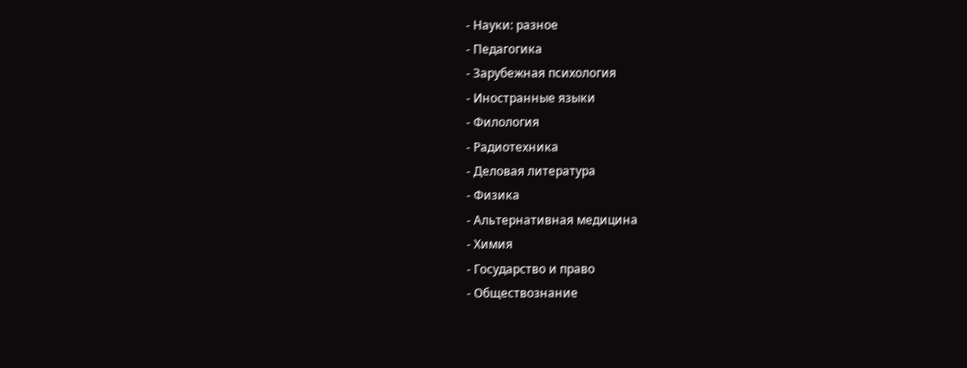- Науки: разное
- Педагогика
- Зарубежная психология
- Иностранные языки
- Филология
- Радиотехника
- Деловая литература
- Физика
- Альтернативная медицина
- Химия
- Государство и право
- Обществознание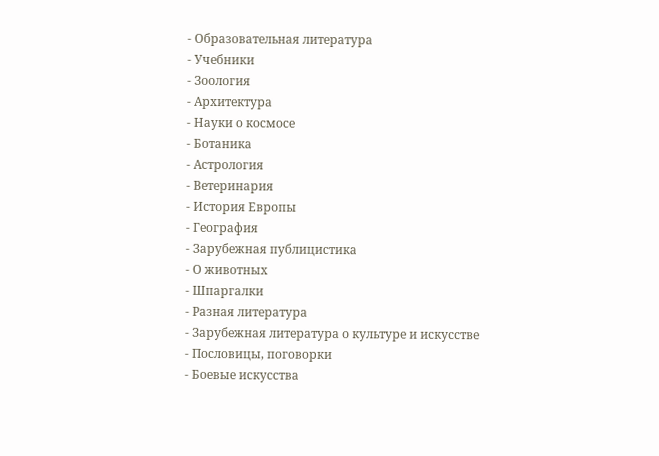- Образовательная литература
- Учебники
- Зоология
- Архитектура
- Науки о космосе
- Ботаника
- Астрология
- Ветеринария
- История Европы
- География
- Зарубежная публицистика
- О животных
- Шпаргалки
- Разная литература
- Зарубежная литература о культуре и искусстве
- Пословицы, поговорки
- Боевые искусства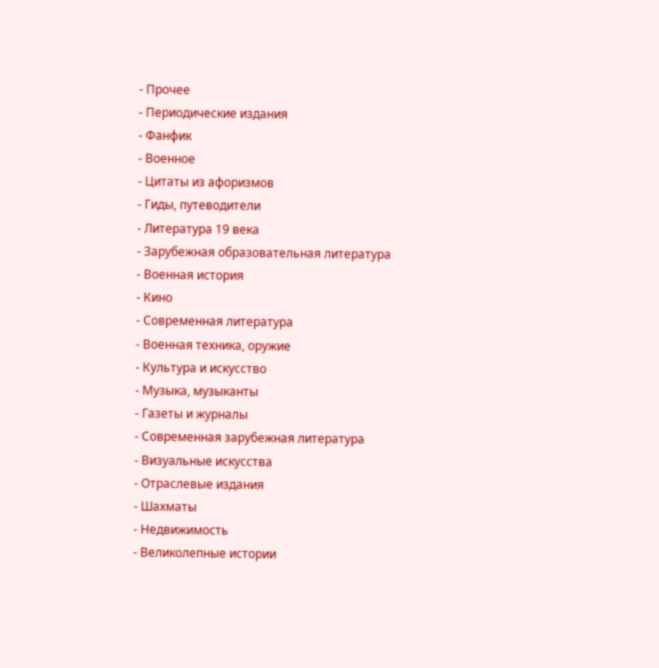- Прочее
- Периодические издания
- Фанфик
- Военное
- Цитаты из афоризмов
- Гиды, путеводители
- Литература 19 века
- Зарубежная образовательная литература
- Военная история
- Кино
- Современная литература
- Военная техника, оружие
- Культура и искусство
- Музыка, музыканты
- Газеты и журналы
- Современная зарубежная литература
- Визуальные искусства
- Отраслевые издания
- Шахматы
- Недвижимость
- Великолепные истории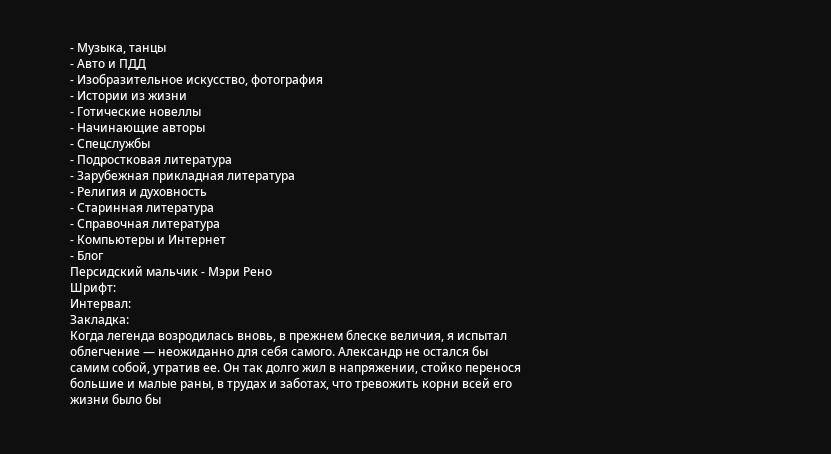- Музыка, танцы
- Авто и ПДД
- Изобразительное искусство, фотография
- Истории из жизни
- Готические новеллы
- Начинающие авторы
- Спецслужбы
- Подростковая литература
- Зарубежная прикладная литература
- Религия и духовность
- Старинная литература
- Справочная литература
- Компьютеры и Интернет
- Блог
Персидский мальчик - Мэри Рено
Шрифт:
Интервал:
Закладка:
Когда легенда возродилась вновь, в прежнем блеске величия, я испытал облегчение — неожиданно для себя самого. Александр не остался бы самим собой, утратив ее. Он так долго жил в напряжении, стойко перенося большие и малые раны, в трудах и заботах, что тревожить корни всей его жизни было бы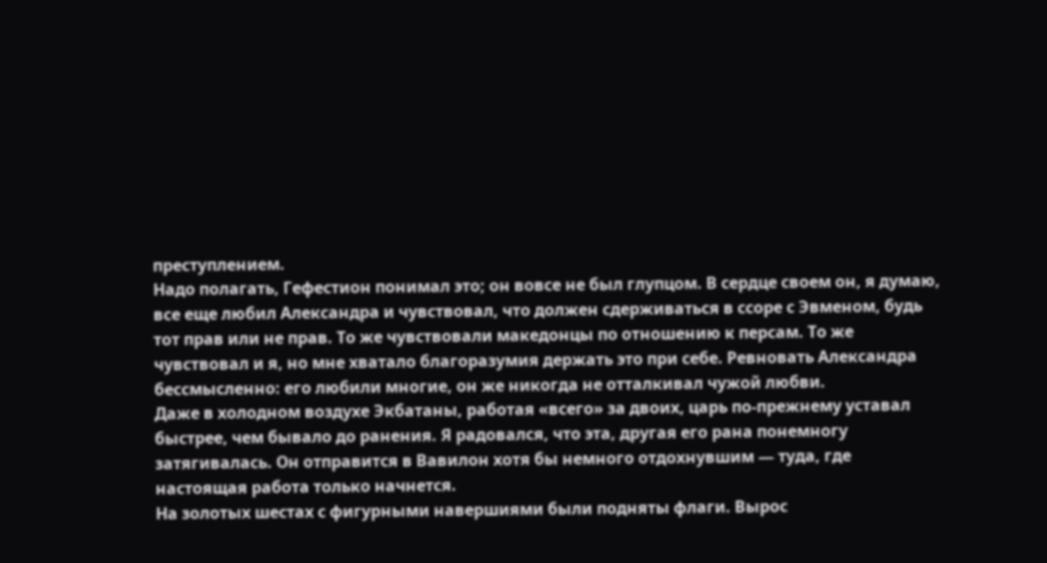преступлением.
Надо полагать, Гефестион понимал это; он вовсе не был глупцом. В сердце своем он, я думаю, все еще любил Александра и чувствовал, что должен сдерживаться в ссоре с Эвменом, будь тот прав или не прав. То же чувствовали македонцы по отношению к персам. То же чувствовал и я, но мне хватало благоразумия держать это при себе. Ревновать Александра бессмысленно: его любили многие, он же никогда не отталкивал чужой любви.
Даже в холодном воздухе Экбатаны, работая «всего» за двоих, царь по-прежнему уставал быстрее, чем бывало до ранения. Я радовался, что эта, другая его рана понемногу затягивалась. Он отправится в Вавилон хотя бы немного отдохнувшим — туда, где настоящая работа только начнется.
На золотых шестах с фигурными навершиями были подняты флаги. Вырос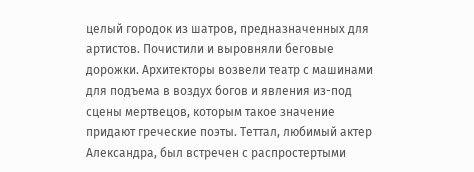целый городок из шатров, предназначенных для артистов. Почистили и выровняли беговые дорожки. Архитекторы возвели театр с машинами для подъема в воздух богов и явления из-под сцены мертвецов, которым такое значение придают греческие поэты. Теттал, любимый актер Александра, был встречен с распростертыми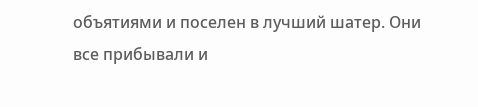объятиями и поселен в лучший шатер. Они все прибывали и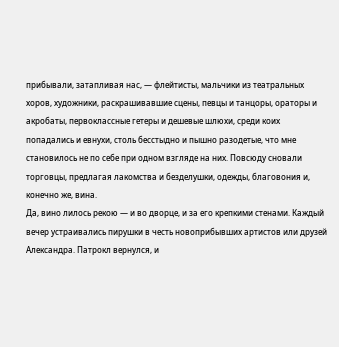прибывали, затапливая нас, — флейтисты, мальчики из театральных хоров, художники, раскрашивавшие сцены, певцы и танцоры, ораторы и акробаты, первоклассные гетеры и дешевые шлюхи, среди коих попадались и евнухи, столь бесстыдно и пышно разодетые, что мне становилось не по себе при одном взгляде на них. Повсюду сновали торговцы, предлагая лакомства и безделушки, одежды, благовония и, конечно же, вина.
Да, вино лилось рекою — и во дворце, и за его крепкими стенами. Каждый вечер устраивались пирушки в честь новоприбывших артистов или друзей Александра. Патрокл вернулся, и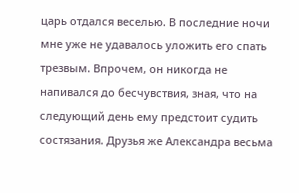царь отдался веселью. В последние ночи мне уже не удавалось уложить его спать трезвым. Впрочем, он никогда не напивался до бесчувствия, зная, что на следующий день ему предстоит судить состязания. Друзья же Александра весьма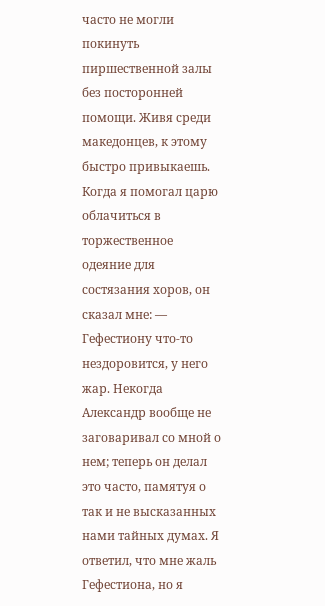часто не могли покинуть пиршественной залы без посторонней помощи. Живя среди македонцев, к этому быстро привыкаешь.
Когда я помогал царю облачиться в торжественное одеяние для состязания хоров, он сказал мне: — Гефестиону что-то нездоровится, у него жар. Некогда Александр вообще не заговаривал со мной о нем; теперь он делал это часто, памятуя о так и не высказанных нами тайных думах. Я ответил, что мне жаль Гефестиона, но я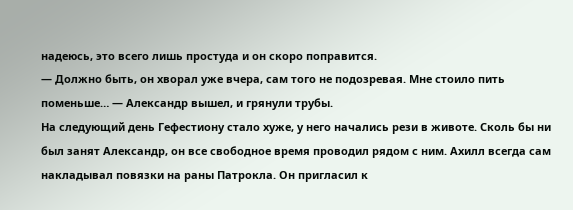надеюсь, это всего лишь простуда и он скоро поправится.
— Должно быть, он хворал уже вчера, сам того не подозревая. Мне стоило пить поменьше… — Александр вышел, и грянули трубы.
На следующий день Гефестиону стало хуже, у него начались рези в животе. Сколь бы ни был занят Александр, он все свободное время проводил рядом с ним. Ахилл всегда сам накладывал повязки на раны Патрокла. Он пригласил к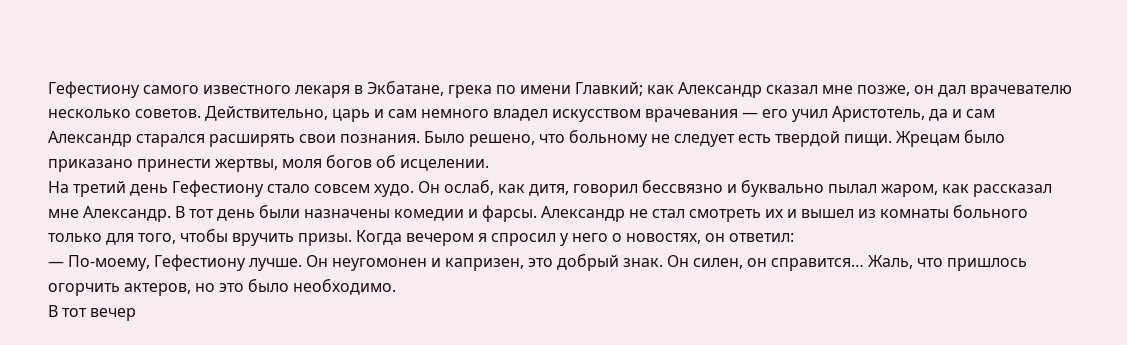Гефестиону самого известного лекаря в Экбатане, грека по имени Главкий; как Александр сказал мне позже, он дал врачевателю несколько советов. Действительно, царь и сам немного владел искусством врачевания — его учил Аристотель, да и сам Александр старался расширять свои познания. Было решено, что больному не следует есть твердой пищи. Жрецам было приказано принести жертвы, моля богов об исцелении.
На третий день Гефестиону стало совсем худо. Он ослаб, как дитя, говорил бессвязно и буквально пылал жаром, как рассказал мне Александр. В тот день были назначены комедии и фарсы. Александр не стал смотреть их и вышел из комнаты больного только для того, чтобы вручить призы. Когда вечером я спросил у него о новостях, он ответил:
— По-моему, Гефестиону лучше. Он неугомонен и капризен, это добрый знак. Он силен, он справится… Жаль, что пришлось огорчить актеров, но это было необходимо.
В тот вечер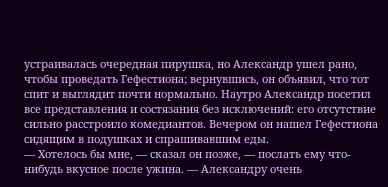устраивалась очередная пирушка, но Александр ушел рано, чтобы проведать Гефестиона; вернувшись, он объявил, что тот спит и выглядит почти нормально. Наутро Александр посетил все представления и состязания без исключений: его отсутствие сильно расстроило комедиантов. Вечером он нашел Гефестиона сидящим в подушках и спрашивавшим еды.
— Хотелось бы мне, — сказал он позже, — послать ему что-нибудь вкусное после ужина. — Александру очень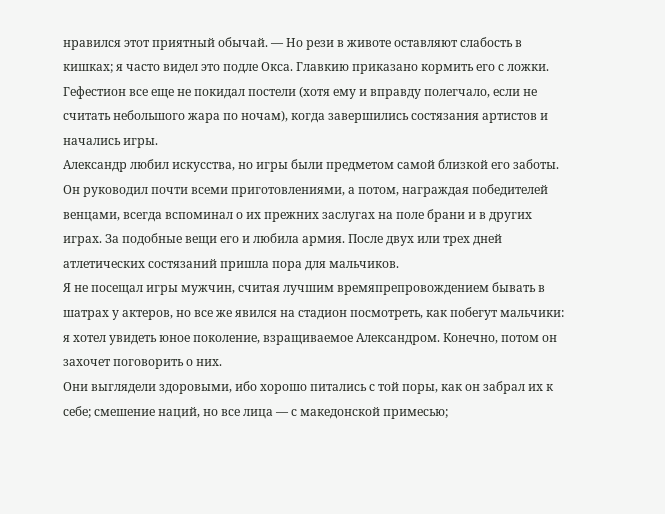нравился этот приятный обычай. — Но рези в животе оставляют слабость в кишках; я часто видел это подле Окса. Главкию приказано кормить его с ложки.
Гефестион все еще не покидал постели (хотя ему и вправду полегчало, если не считать небольшого жара по ночам), когда завершились состязания артистов и начались игры.
Александр любил искусства, но игры были предметом самой близкой его заботы. Он руководил почти всеми приготовлениями, а потом, награждая победителей венцами, всегда вспоминал о их прежних заслугах на поле брани и в других играх. За подобные вещи его и любила армия. После двух или трех дней атлетических состязаний пришла пора для мальчиков.
Я не посещал игры мужчин, считая лучшим времяпрепровождением бывать в шатрах у актеров, но все же явился на стадион посмотреть, как побегут мальчики: я хотел увидеть юное поколение, взращиваемое Александром. Конечно, потом он захочет поговорить о них.
Они выглядели здоровыми, ибо хорошо питались с той поры, как он забрал их к себе; смешение наций, но все лица — с македонской примесью;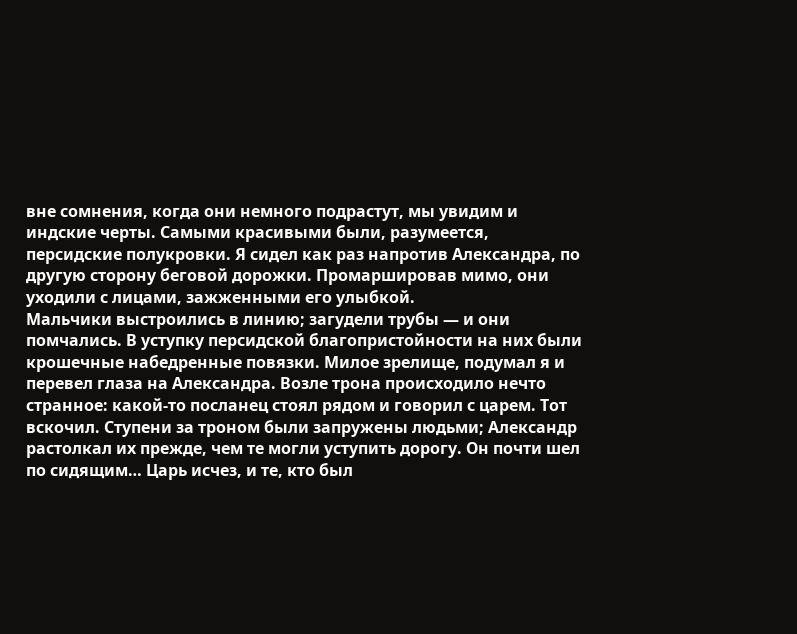вне сомнения, когда они немного подрастут, мы увидим и индские черты. Самыми красивыми были, разумеется, персидские полукровки. Я сидел как раз напротив Александра, по другую сторону беговой дорожки. Промаршировав мимо, они уходили с лицами, зажженными его улыбкой.
Мальчики выстроились в линию; загудели трубы — и они помчались. В уступку персидской благопристойности на них были крошечные набедренные повязки. Милое зрелище, подумал я и перевел глаза на Александра. Возле трона происходило нечто странное: какой-то посланец стоял рядом и говорил с царем. Тот вскочил. Ступени за троном были запружены людьми; Александр растолкал их прежде, чем те могли уступить дорогу. Он почти шел по сидящим… Царь исчез, и те, кто был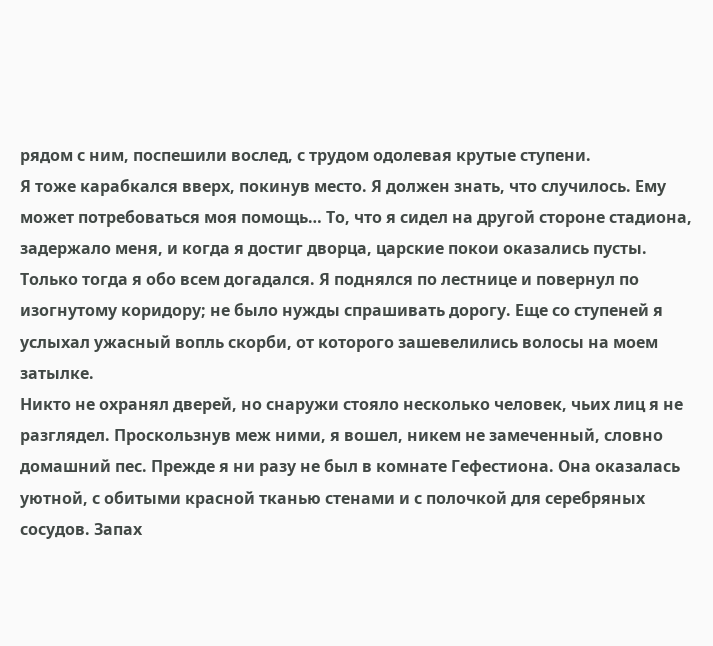рядом с ним, поспешили вослед, с трудом одолевая крутые ступени.
Я тоже карабкался вверх, покинув место. Я должен знать, что случилось. Ему может потребоваться моя помощь… То, что я сидел на другой стороне стадиона, задержало меня, и когда я достиг дворца, царские покои оказались пусты. Только тогда я обо всем догадался. Я поднялся по лестнице и повернул по изогнутому коридору; не было нужды спрашивать дорогу. Еще со ступеней я услыхал ужасный вопль скорби, от которого зашевелились волосы на моем затылке.
Никто не охранял дверей, но снаружи стояло несколько человек, чьих лиц я не разглядел. Проскользнув меж ними, я вошел, никем не замеченный, словно домашний пес. Прежде я ни разу не был в комнате Гефестиона. Она оказалась уютной, с обитыми красной тканью стенами и с полочкой для серебряных сосудов. Запах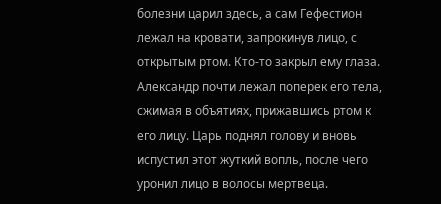болезни царил здесь, а сам Гефестион лежал на кровати, запрокинув лицо, с открытым ртом. Кто-то закрыл ему глаза. Александр почти лежал поперек его тела, сжимая в объятиях, прижавшись ртом к его лицу. Царь поднял голову и вновь испустил этот жуткий вопль, после чего уронил лицо в волосы мертвеца.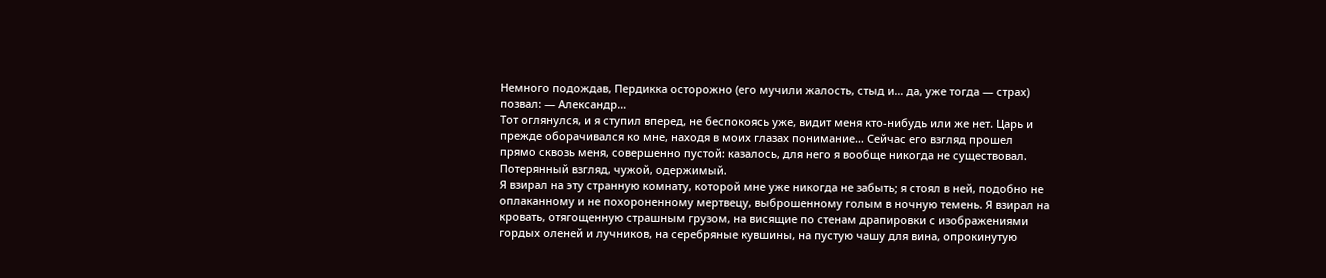Немного подождав, Пердикка осторожно (его мучили жалость, стыд и… да, уже тогда — страх) позвал: — Александр…
Тот оглянулся, и я ступил вперед, не беспокоясь уже, видит меня кто-нибудь или же нет. Царь и прежде оборачивался ко мне, находя в моих глазах понимание… Сейчас его взгляд прошел прямо сквозь меня, совершенно пустой: казалось, для него я вообще никогда не существовал. Потерянный взгляд, чужой, одержимый.
Я взирал на эту странную комнату, которой мне уже никогда не забыть; я стоял в ней, подобно не оплаканному и не похороненному мертвецу, выброшенному голым в ночную темень. Я взирал на кровать, отягощенную страшным грузом, на висящие по стенам драпировки с изображениями гордых оленей и лучников, на серебряные кувшины, на пустую чашу для вина, опрокинутую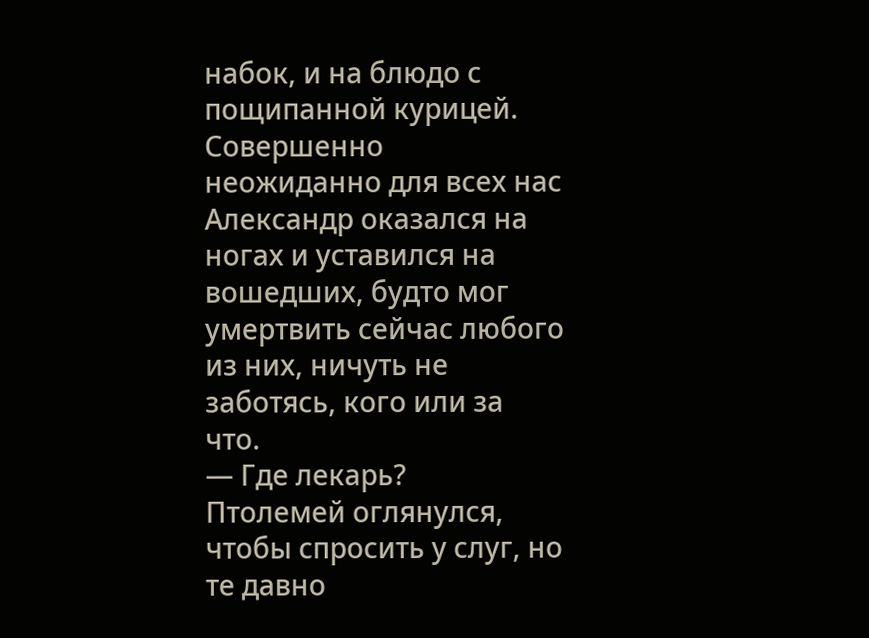набок, и на блюдо с пощипанной курицей.
Совершенно неожиданно для всех нас Александр оказался на ногах и уставился на вошедших, будто мог умертвить сейчас любого из них, ничуть не заботясь, кого или за что.
— Где лекарь?
Птолемей оглянулся, чтобы спросить у слуг, но те давно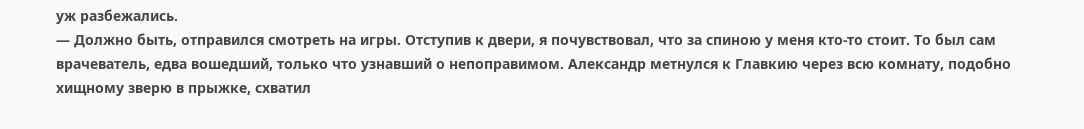уж разбежались.
— Должно быть, отправился смотреть на игры. Отступив к двери, я почувствовал, что за спиною у меня кто-то стоит. То был сам врачеватель, едва вошедший, только что узнавший о непоправимом. Александр метнулся к Главкию через всю комнату, подобно хищному зверю в прыжке, схватил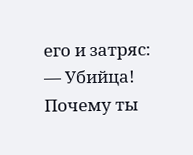его и затряс:
— Убийца! Почему ты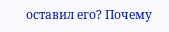оставил его? Почему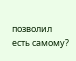позволил есть самому?